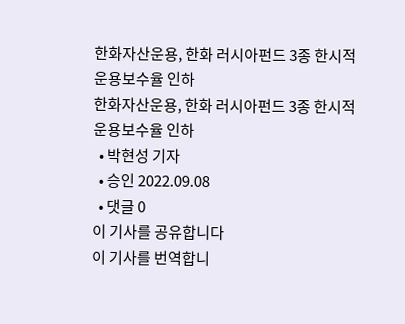한화자산운용, 한화 러시아펀드 3종 한시적 운용보수율 인하
한화자산운용, 한화 러시아펀드 3종 한시적 운용보수율 인하
  • 박현성 기자
  • 승인 2022.09.08
  • 댓글 0
이 기사를 공유합니다
이 기사를 번역합니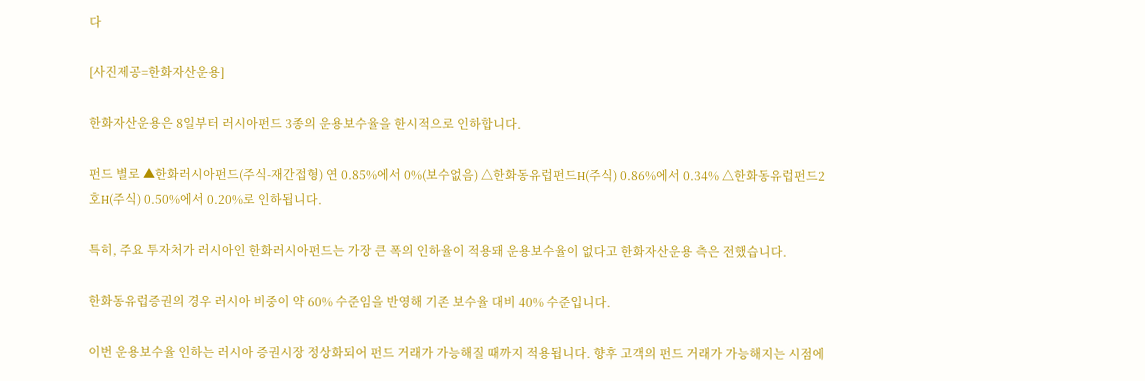다

[사진제공=한화자산운용]

한화자산운용은 8일부터 러시아펀드 3종의 운용보수율을 한시적으로 인하합니다.

펀드 별로 ▲한화러시아펀드(주식-재간접형) 연 0.85%에서 0%(보수없음) △한화동유럽펀드H(주식) 0.86%에서 0.34% △한화동유럽펀드2호H(주식) 0.50%에서 0.20%로 인하됩니다.

특히, 주요 투자처가 러시아인 한화러시아펀드는 가장 큰 폭의 인하율이 적용돼 운용보수율이 없다고 한화자산운용 측은 전했습니다.

한화동유럽증권의 경우 러시아 비중이 약 60% 수준임을 반영해 기존 보수율 대비 40% 수준입니다.

이번 운용보수율 인하는 러시아 증권시장 정상화되어 펀드 거래가 가능해질 때까지 적용됩니다. 향후 고객의 펀드 거래가 가능해지는 시점에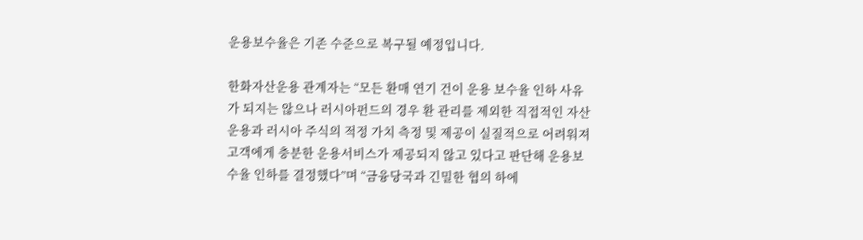운용보수율은 기존 수준으로 복구될 예정입니다.

한화자산운용 관계자는 “모든 환매 연기 건이 운용 보수율 인하 사유가 되지는 않으나 러시아펀드의 경우 환 관리를 제외한 직접적인 자산운용과 러시아 주식의 적정 가치 측정 및 제공이 실질적으로 어려워져 고객에게 충분한 운용서비스가 제공되지 않고 있다고 판단해 운용보수율 인하를 결정했다”며 “금융당국과 긴밀한 협의 하에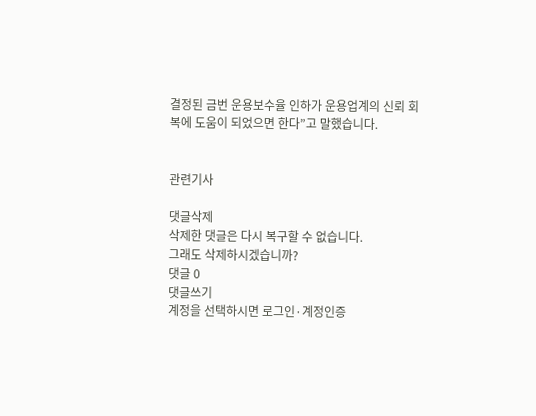결정된 금번 운용보수율 인하가 운용업계의 신뢰 회복에 도움이 되었으면 한다”고 말했습니다.


관련기사

댓글삭제
삭제한 댓글은 다시 복구할 수 없습니다.
그래도 삭제하시겠습니까?
댓글 0
댓글쓰기
계정을 선택하시면 로그인·계정인증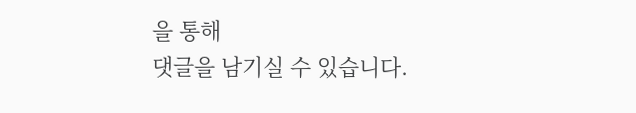을 통해
댓글을 남기실 수 있습니다.